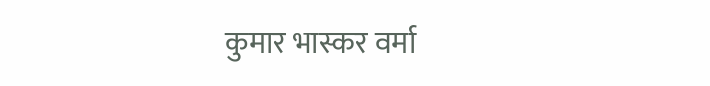कुमार भास्कर वर्मा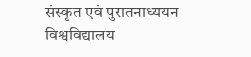संस्कृत एवं पुरातनाध्ययन विश्वविद्यालय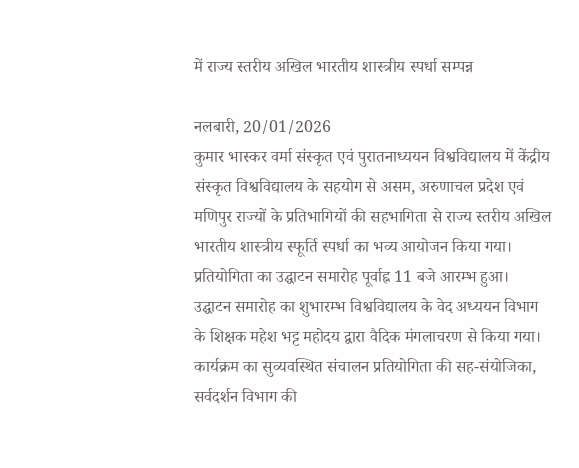में राज्य स्तरीय अखिल भारतीय शास्त्रीय स्पर्धा सम्पन्न

नलबारी, 20/01/2026
कुमार भास्कर वर्मा संस्कृत एवं पुरातनाध्ययन विश्वविद्यालय में केंद्रीय
संस्कृत विश्वविद्यालय के सहयोग से असम, अरुणाचल प्रदेश एवं
मणिपुर राज्यों के प्रतिभागियों की सहभागिता से राज्य स्तरीय अखिल
भारतीय शास्त्रीय स्फूर्ति स्पर्धा का भव्य आयोजन किया गया।
प्रतियोगिता का उद्घाटन समारोह पूर्वाह्न 11 बजे आरम्भ हुआ।
उद्घाटन समारोह का शुभारम्भ विश्वविद्यालय के वेद अध्ययन विभाग
के शिक्षक महेश भट्ट महोदय द्वारा वैदिक मंगलाचरण से किया गया।
कार्यक्रम का सुव्यवस्थित संचालन प्रतियोगिता की सह-संयोजिका,
सर्वदर्शन विभाग की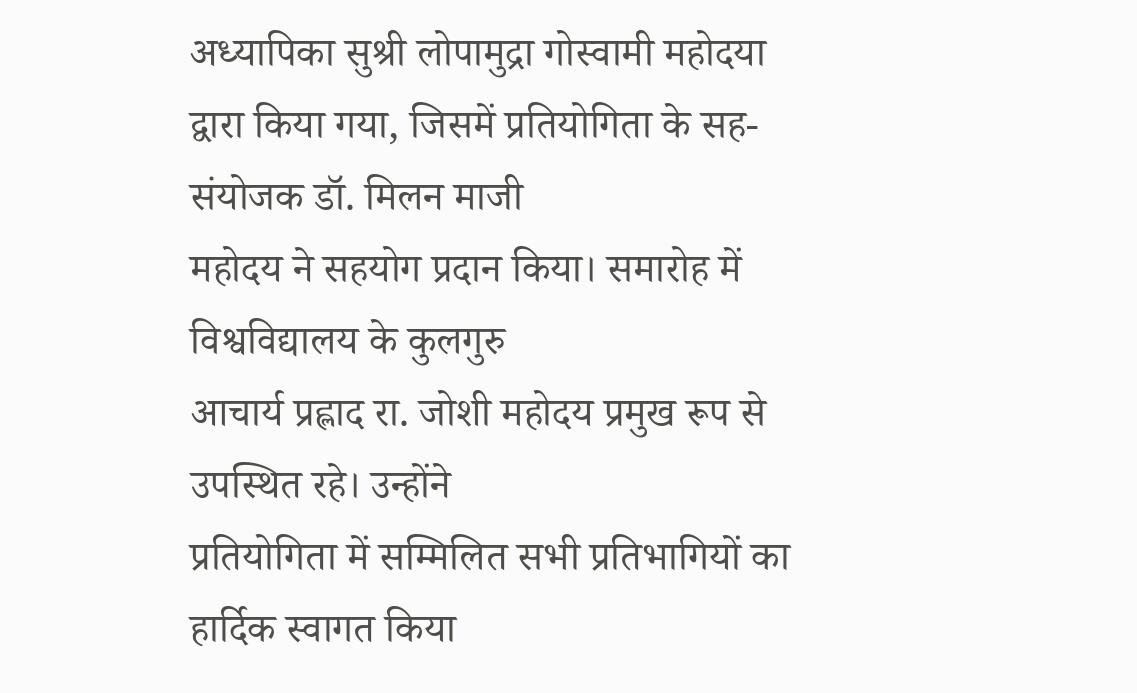अध्यापिका सुश्री लोपामुद्रा गोस्वामी महोदया
द्वारा किया गया, जिसमें प्रतियोगिता के सह-संयोजक डॉ. मिलन माजी
महोदय ने सहयोग प्रदान किया। समारोह में विश्वविद्यालय के कुलगुरु
आचार्य प्रह्लाद रा. जोशी महोदय प्रमुख रूप से उपस्थित रहे। उन्होंने
प्रतियोगिता में सम्मिलित सभी प्रतिभागियों का हार्दिक स्वागत किया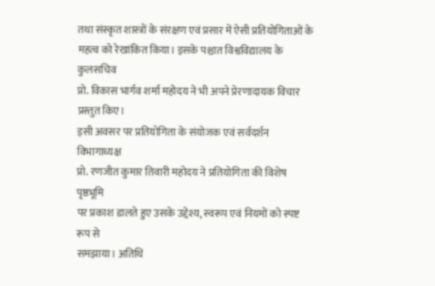तथा संस्कृत शास्त्रों के संरक्षण एवं प्रसार में ऐसी प्रतियोगिताओं के
महत्व को रेखांकित किया। इसके पश्चात विश्वविद्यालय के कुलसचिव
प्रो. विकास भार्गव शर्मा महोदय ने भी अपने प्रेरणादायक विचार
प्रस्तुत किए।
इसी अवसर पर प्रतियोगिता के संयोजक एवं सर्वदर्शन विभागाध्यक्ष
प्रो. रणजीत कुमार तिवारी महोदय ने प्रतियोगिता की विशेष पृष्ठभूमि
पर प्रकाश डालते हुए उसके उद्देश्य, स्वरूप एवं नियमों को स्पष्ट रूप से
समझाया। अतिथि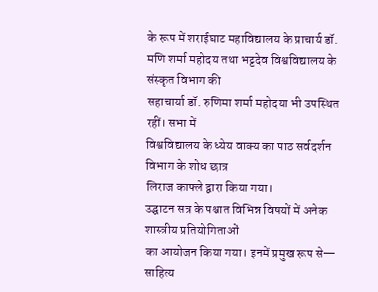के रूप में शराईघाट महाविद्यालय के प्राचार्य डॉ.
मणि शर्मा महोदय तथा भट्टदेव विश्वविद्यालय के संस्कृत विभाग की
सहाचार्या डॉ. रुणिमा शर्मा महोदया भी उपस्थित रहीं। सभा में
विश्वविद्यालय के ध्येय वाक्य का पाठ सर्वदर्शन विभाग के शोध छात्र
लिराज काफ्ले द्वारा किया गया।
उद्घाटन सत्र के पश्चात विभिन्न विषयों में अनेक शास्त्रीय प्रतियोगिताओं
का आयोजन किया गया। इनमें प्रमुख रूप से— साहित्य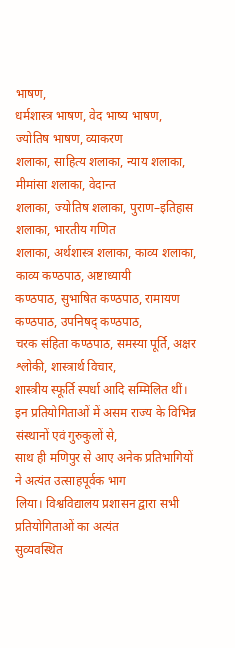भाषण,
धर्मशास्त्र भाषण, वेद भाष्य भाषण, ज्योतिष भाषण, व्याकरण
शलाका, साहित्य शलाका, न्याय शलाका, मीमांसा शलाका, वेदान्त
शलाका, ज्योतिष शलाका, पुराण–इतिहास शलाका, भारतीय गणित
शलाका, अर्थशास्त्र शलाका, काव्य शलाका, काव्य कण्ठपाठ, अष्टाध्यायी
कण्ठपाठ, सुभाषित कण्ठपाठ, रामायण कण्ठपाठ, उपनिषद् कण्ठपाठ,
चरक संहिता कण्ठपाठ, समस्या पूर्ति, अक्षर श्लोकी, शास्त्रार्थ विचार,
शास्त्रीय स्फूर्ति स्पर्धा आदि सम्मिलित थीं।
इन प्रतियोगिताओं में असम राज्य के विभिन्न संस्थानों एवं गुरुकुलों से,
साथ ही मणिपुर से आए अनेक प्रतिभागियों ने अत्यंत उत्साहपूर्वक भाग
लिया। विश्वविद्यालय प्रशासन द्वारा सभी प्रतियोगिताओं का अत्यंत
सुव्यवस्थित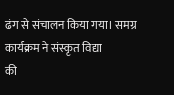ढंग से संचालन किया गया। समग्र कार्यक्रम ने संस्कृत विद्या
की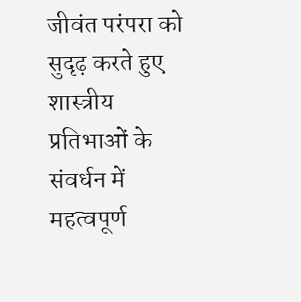जीवंत परंपरा को सुदृढ़ करते हुए शास्त्रीय प्रतिभाओं के संवर्धन में
महत्वपूर्ण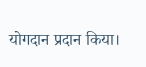योगदान प्रदान किया।